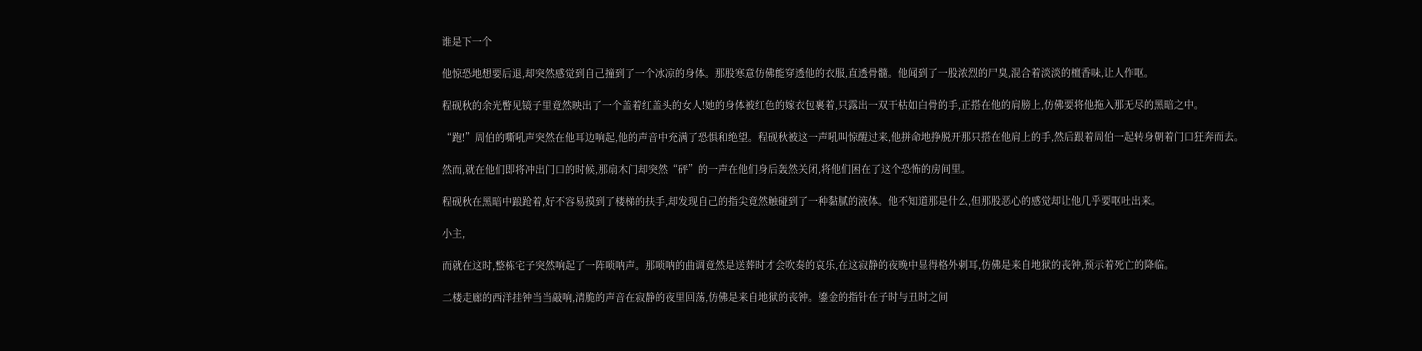谁是下一个

他惊恐地想要后退,却突然感觉到自己撞到了一个冰凉的身体。那股寒意仿佛能穿透他的衣服,直透骨髓。他闻到了一股浓烈的尸臭,混合着淡淡的檀香味,让人作呕。

程砚秋的余光瞥见镜子里竟然映出了一个盖着红盖头的女人!她的身体被红色的嫁衣包裹着,只露出一双干枯如白骨的手,正搭在他的肩膀上,仿佛要将他拖入那无尽的黑暗之中。

“跑!”周伯的嘶吼声突然在他耳边响起,他的声音中充满了恐惧和绝望。程砚秋被这一声吼叫惊醒过来,他拼命地挣脱开那只搭在他肩上的手,然后跟着周伯一起转身朝着门口狂奔而去。

然而,就在他们即将冲出门口的时候,那扇木门却突然“砰”的一声在他们身后轰然关闭,将他们困在了这个恐怖的房间里。

程砚秋在黑暗中踉跄着,好不容易摸到了楼梯的扶手,却发现自己的指尖竟然触碰到了一种黏腻的液体。他不知道那是什么,但那股恶心的感觉却让他几乎要呕吐出来。

小主,

而就在这时,整栋宅子突然响起了一阵唢呐声。那唢呐的曲调竟然是送葬时才会吹奏的哀乐,在这寂静的夜晚中显得格外刺耳,仿佛是来自地狱的丧钟,预示着死亡的降临。

二楼走廊的西洋挂钟当当敲响,清脆的声音在寂静的夜里回荡,仿佛是来自地狱的丧钟。鎏金的指针在子时与丑时之间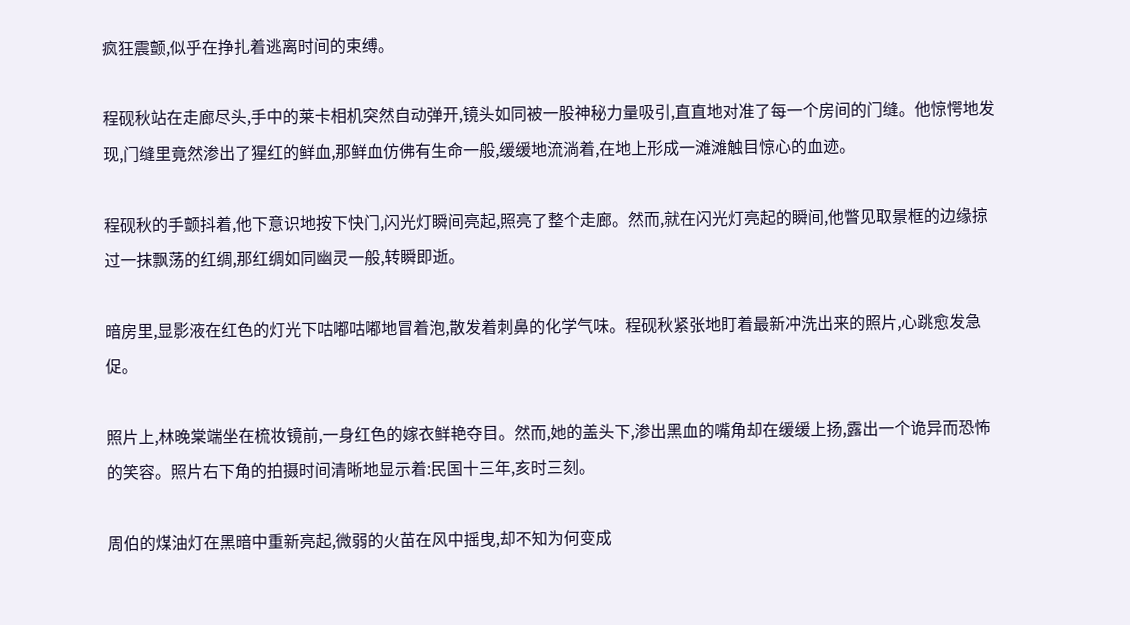疯狂震颤,似乎在挣扎着逃离时间的束缚。

程砚秋站在走廊尽头,手中的莱卡相机突然自动弹开,镜头如同被一股神秘力量吸引,直直地对准了每一个房间的门缝。他惊愕地发现,门缝里竟然渗出了猩红的鲜血,那鲜血仿佛有生命一般,缓缓地流淌着,在地上形成一滩滩触目惊心的血迹。

程砚秋的手颤抖着,他下意识地按下快门,闪光灯瞬间亮起,照亮了整个走廊。然而,就在闪光灯亮起的瞬间,他瞥见取景框的边缘掠过一抹飘荡的红绸,那红绸如同幽灵一般,转瞬即逝。

暗房里,显影液在红色的灯光下咕嘟咕嘟地冒着泡,散发着刺鼻的化学气味。程砚秋紧张地盯着最新冲洗出来的照片,心跳愈发急促。

照片上,林晚棠端坐在梳妆镜前,一身红色的嫁衣鲜艳夺目。然而,她的盖头下,渗出黑血的嘴角却在缓缓上扬,露出一个诡异而恐怖的笑容。照片右下角的拍摄时间清晰地显示着:民国十三年,亥时三刻。

周伯的煤油灯在黑暗中重新亮起,微弱的火苗在风中摇曳,却不知为何变成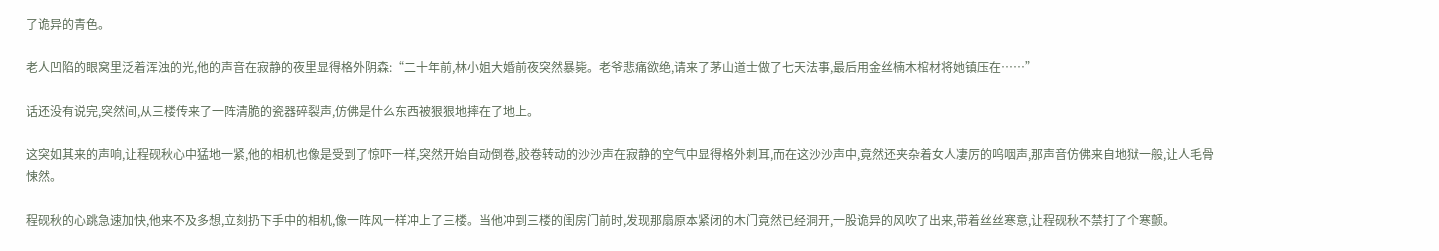了诡异的青色。

老人凹陷的眼窝里泛着浑浊的光,他的声音在寂静的夜里显得格外阴森:“二十年前,林小姐大婚前夜突然暴毙。老爷悲痛欲绝,请来了茅山道士做了七天法事,最后用金丝楠木棺材将她镇压在……”

话还没有说完,突然间,从三楼传来了一阵清脆的瓷器碎裂声,仿佛是什么东西被狠狠地摔在了地上。

这突如其来的声响,让程砚秋心中猛地一紧,他的相机也像是受到了惊吓一样,突然开始自动倒卷,胶卷转动的沙沙声在寂静的空气中显得格外刺耳,而在这沙沙声中,竟然还夹杂着女人凄厉的呜咽声,那声音仿佛来自地狱一般,让人毛骨悚然。

程砚秋的心跳急速加快,他来不及多想,立刻扔下手中的相机,像一阵风一样冲上了三楼。当他冲到三楼的闺房门前时,发现那扇原本紧闭的木门竟然已经洞开,一股诡异的风吹了出来,带着丝丝寒意,让程砚秋不禁打了个寒颤。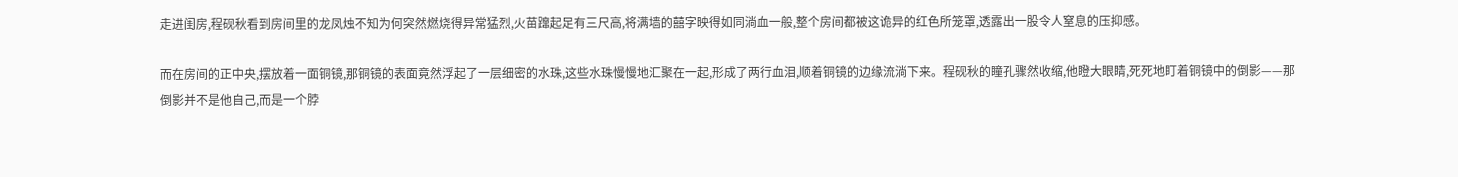走进闺房,程砚秋看到房间里的龙凤烛不知为何突然燃烧得异常猛烈,火苗蹿起足有三尺高,将满墙的囍字映得如同淌血一般,整个房间都被这诡异的红色所笼罩,透露出一股令人窒息的压抑感。

而在房间的正中央,摆放着一面铜镜,那铜镜的表面竟然浮起了一层细密的水珠,这些水珠慢慢地汇聚在一起,形成了两行血泪,顺着铜镜的边缘流淌下来。程砚秋的瞳孔骤然收缩,他瞪大眼睛,死死地盯着铜镜中的倒影——那倒影并不是他自己,而是一个脖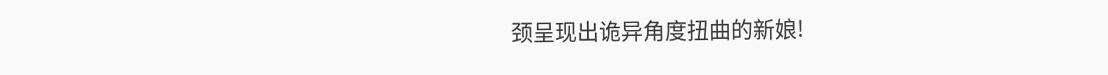颈呈现出诡异角度扭曲的新娘!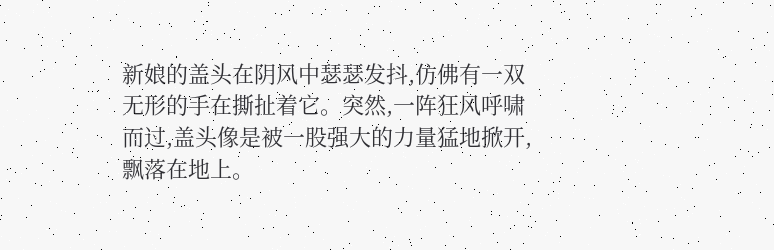新娘的盖头在阴风中瑟瑟发抖,仿佛有一双无形的手在撕扯着它。突然,一阵狂风呼啸而过,盖头像是被一股强大的力量猛地掀开,飘落在地上。